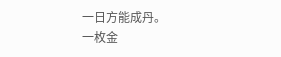一日方能成丹。
一枚金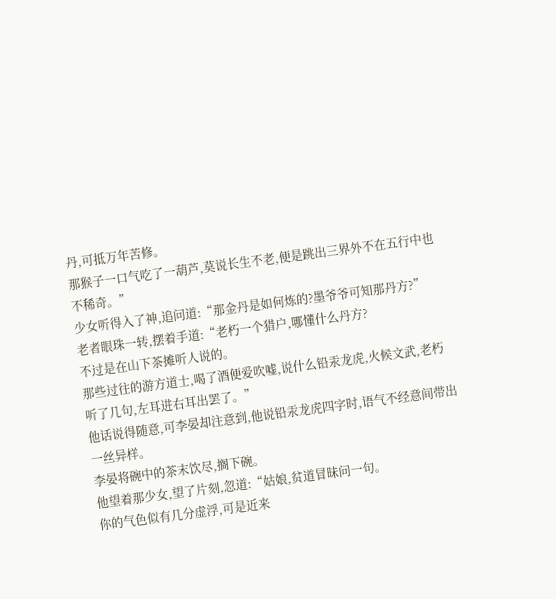丹,可抵万年苦修。
那猴子一口气吃了一葫芦,莫说长生不老,便是跳出三界外不在五行中也不稀奇。”
少女听得入了神,追问道:“那金丹是如何炼的?墨爷爷可知那丹方?”
老者眼珠一转,摆着手道:“老朽一个猎户,哪懂什么丹方?
不过是在山下茶摊听人说的。
那些过往的游方道士,喝了酒便爱吹嘘,说什么铅汞龙虎,火候文武,老朽听了几句,左耳进右耳出罢了。”
他话说得随意,可李晏却注意到,他说铅汞龙虎四字时,语气不经意间带出一丝异样。
李晏将碗中的茶末饮尽,搁下碗。
他望着那少女,望了片刻,忽道:“姑娘,贫道冒昧问一句。
你的气色似有几分虚浮,可是近来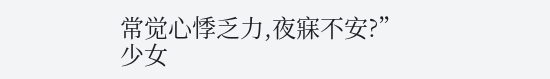常觉心悸乏力,夜寐不安?”
少女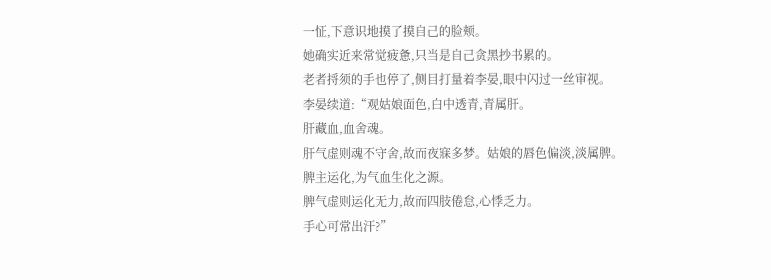一怔,下意识地摸了摸自己的脸颊。
她确实近来常觉疲惫,只当是自己贪黑抄书累的。
老者捋须的手也停了,侧目打量着李晏,眼中闪过一丝审视。
李晏续道:“观姑娘面色,白中透青,青属肝。
肝藏血,血舍魂。
肝气虚则魂不守舍,故而夜寐多梦。姑娘的唇色偏淡,淡属脾。
脾主运化,为气血生化之源。
脾气虚则运化无力,故而四肢倦怠,心悸乏力。
手心可常出汗?”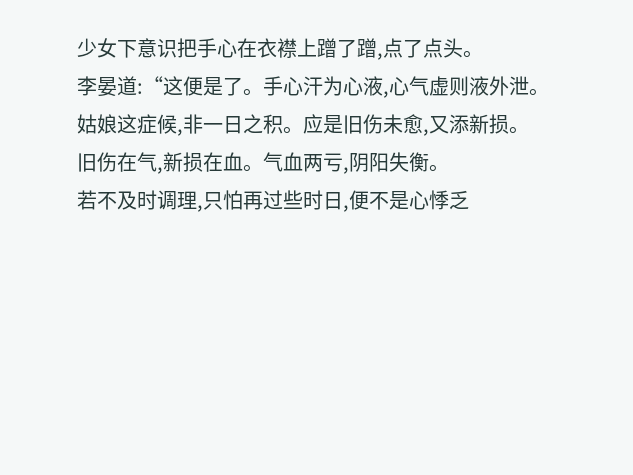少女下意识把手心在衣襟上蹭了蹭,点了点头。
李晏道:“这便是了。手心汗为心液,心气虚则液外泄。
姑娘这症候,非一日之积。应是旧伤未愈,又添新损。
旧伤在气,新损在血。气血两亏,阴阳失衡。
若不及时调理,只怕再过些时日,便不是心悸乏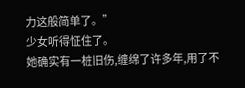力这般简单了。”
少女听得怔住了。
她确实有一桩旧伤,缠绵了许多年,用了不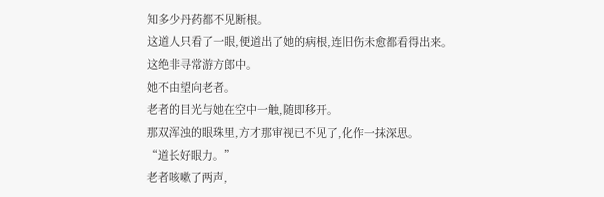知多少丹药都不见断根。
这道人只看了一眼,便道出了她的病根,连旧伤未愈都看得出来。
这绝非寻常游方郎中。
她不由望向老者。
老者的目光与她在空中一触,随即移开。
那双浑浊的眼珠里,方才那审视已不见了,化作一抹深思。
“道长好眼力。”
老者咳嗽了两声,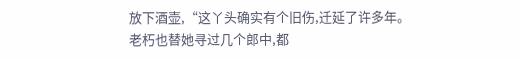放下酒壶,“这丫头确实有个旧伤,迁延了许多年。
老朽也替她寻过几个郎中,都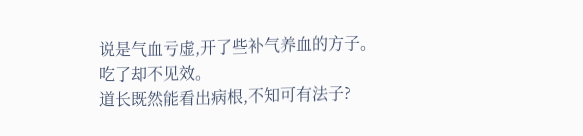说是气血亏虚,开了些补气养血的方子。
吃了却不见效。
道长既然能看出病根,不知可有法子?